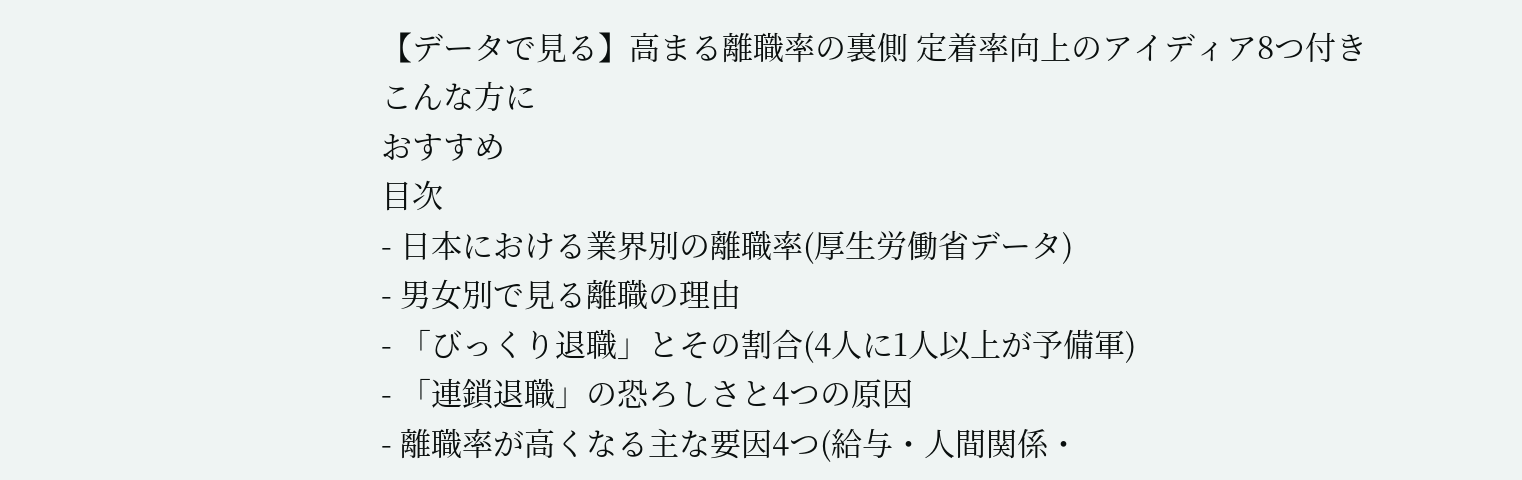【データで見る】高まる離職率の裏側 定着率向上のアイディア8つ付き
こんな方に
おすすめ
目次
- 日本における業界別の離職率(厚生労働省データ)
- 男女別で見る離職の理由
- 「びっくり退職」とその割合(4人に1人以上が予備軍)
- 「連鎖退職」の恐ろしさと4つの原因
- 離職率が高くなる主な要因4つ(給与・人間関係・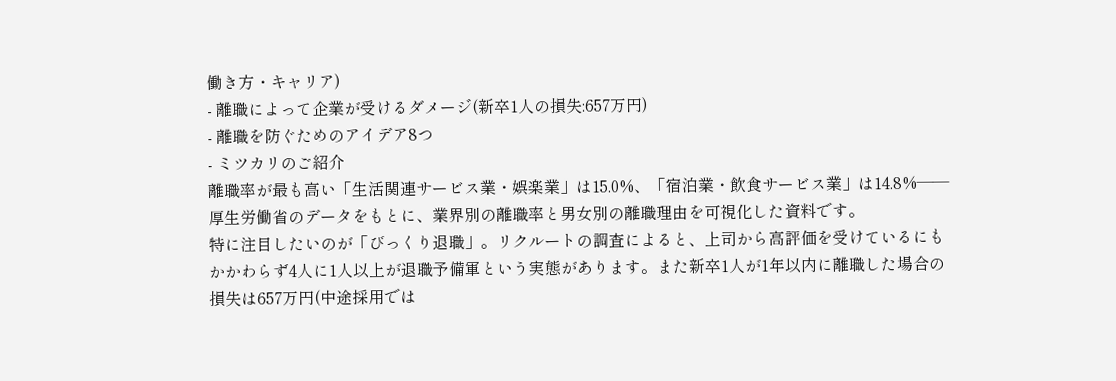働き方・キャリア)
- 離職によって企業が受けるダメージ(新卒1人の損失:657万円)
- 離職を防ぐためのアイデア8つ
- ミツカリのご紹介
離職率が最も高い「生活関連サービス業・娯楽業」は15.0%、「宿泊業・飲食サービス業」は14.8%——厚生労働省のデータをもとに、業界別の離職率と男女別の離職理由を可視化した資料です。
特に注目したいのが「びっくり退職」。リクルートの調査によると、上司から高評価を受けているにもかかわらず4人に1人以上が退職予備軍という実態があります。また新卒1人が1年以内に離職した場合の損失は657万円(中途採用では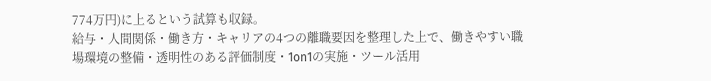774万円)に上るという試算も収録。
給与・人間関係・働き方・キャリアの4つの離職要因を整理した上で、働きやすい職場環境の整備・透明性のある評価制度・1on1の実施・ツール活用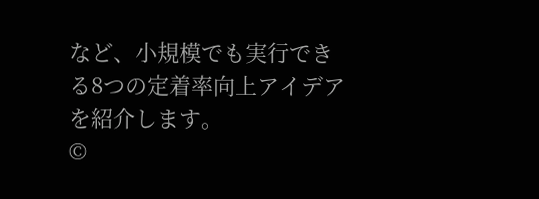など、小規模でも実行できる8つの定着率向上アイデアを紹介します。
©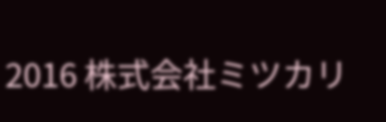2016 株式会社ミツカリ